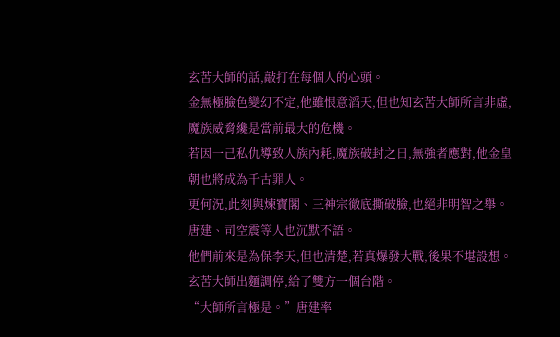玄苦大師的話,敲打在每個人的心頭。
金無極臉色變幻不定,他雖恨意滔天,但也知玄苦大師所言非虛,魔族威脅纔是當前最大的危機。
若因一己私仇導致人族內耗,魔族破封之日,無強者應對,他金皇朝也將成為千古罪人。
更何況,此刻與煉寶閣、三神宗徹底撕破臉,也絕非明智之舉。
唐建、司空震等人也沉默不語。
他們前來是為保李天,但也清楚,若真爆發大戰,後果不堪設想。
玄苦大師出麵調停,給了雙方一個台階。
“大師所言極是。”唐建率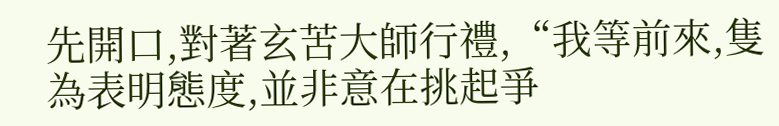先開口,對著玄苦大師行禮,“我等前來,隻為表明態度,並非意在挑起爭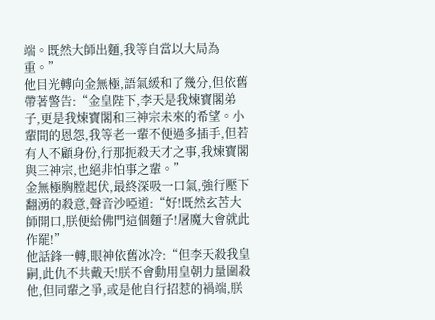端。既然大師出麵,我等自當以大局為重。”
他目光轉向金無極,語氣緩和了幾分,但依舊帶著警告:“金皇陛下,李天是我煉寶閣弟子,更是我煉寶閣和三神宗未來的希望。小輩間的恩怨,我等老一輩不便過多插手,但若有人不顧身份,行那扼殺天才之事,我煉寶閣與三神宗,也絕非怕事之輩。”
金無極胸膛起伏,最終深吸一口氣,強行壓下翻湧的殺意,聲音沙啞道:“好!既然玄苦大師開口,朕便給佛門這個麵子!屠魔大會就此作罷!”
他話鋒一轉,眼神依舊冰冷:“但李天殺我皇嗣,此仇不共戴天!朕不會動用皇朝力量圍殺他,但同輩之爭,或是他自行招惹的禍端,朕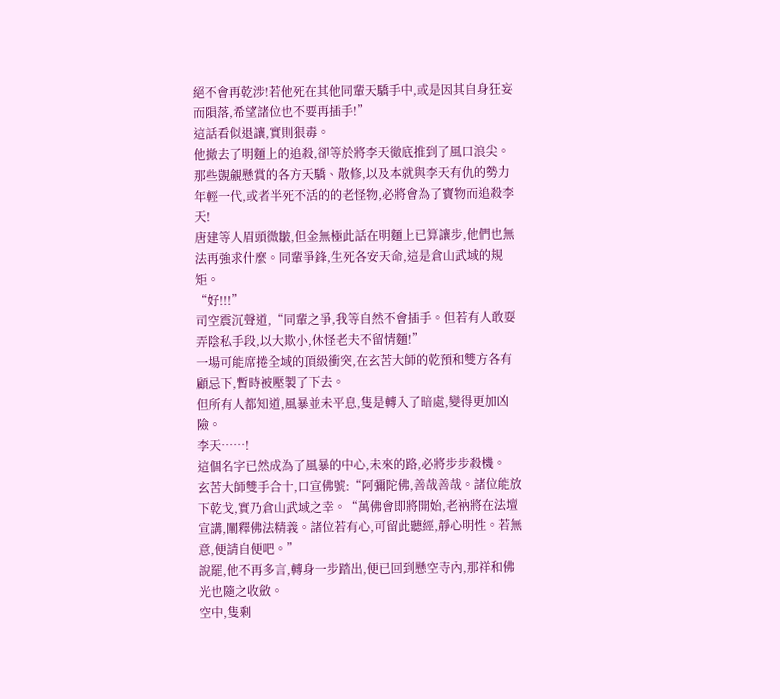絕不會再乾涉!若他死在其他同輩天驕手中,或是因其自身狂妄而隕落,希望諸位也不要再插手!”
這話看似退讓,實則狠毒。
他撤去了明麵上的追殺,卻等於將李天徹底推到了風口浪尖。
那些覬覦懸賞的各方天驕、散修,以及本就與李天有仇的勢力年輕一代,或者半死不活的的老怪物,必將會為了寶物而追殺李天!
唐建等人眉頭微皺,但金無極此話在明麵上已算讓步,他們也無法再強求什麼。同輩爭鋒,生死各安天命,這是倉山武域的規矩。
“好!!!”
司空震沉聲道,“同輩之爭,我等自然不會插手。但若有人敢耍弄陰私手段,以大欺小,休怪老夫不留情麵!”
一場可能席捲全域的頂級衝突,在玄苦大師的乾預和雙方各有顧忌下,暫時被壓製了下去。
但所有人都知道,風暴並未平息,隻是轉入了暗處,變得更加凶險。
李天……!
這個名字已然成為了風暴的中心,未來的路,必將步步殺機。
玄苦大師雙手合十,口宣佛號:“阿彌陀佛,善哉善哉。諸位能放下乾戈,實乃倉山武域之幸。“萬佛會即將開始,老衲將在法壇宣講,闡釋佛法精義。諸位若有心,可留此聽經,靜心明性。若無意,便請自便吧。”
說罷,他不再多言,轉身一步踏出,便已回到懸空寺內,那祥和佛光也隨之收斂。
空中,隻剩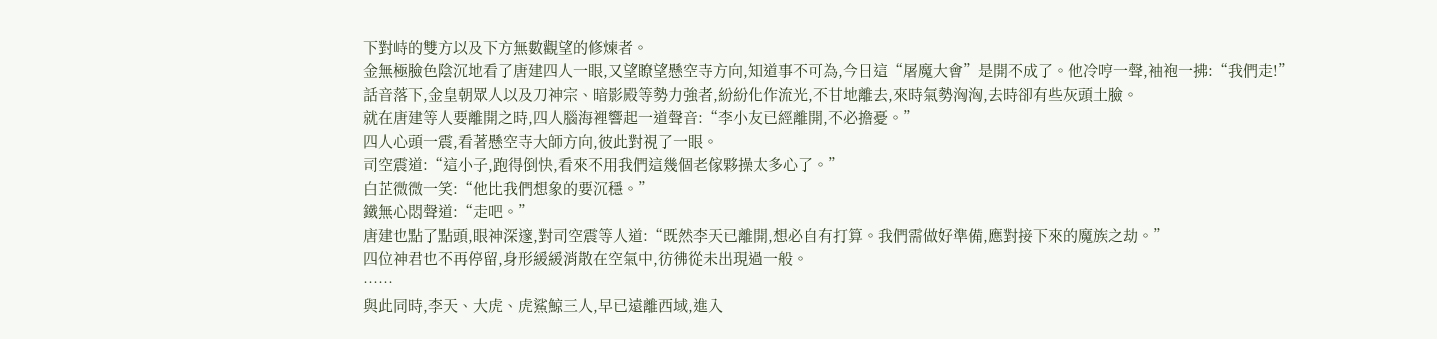下對峙的雙方以及下方無數觀望的修煉者。
金無極臉色陰沉地看了唐建四人一眼,又望瞭望懸空寺方向,知道事不可為,今日這“屠魔大會”是開不成了。他冷哼一聲,袖袍一拂:“我們走!”
話音落下,金皇朝眾人以及刀神宗、暗影殿等勢力強者,紛紛化作流光,不甘地離去,來時氣勢洶洶,去時卻有些灰頭土臉。
就在唐建等人要離開之時,四人腦海裡響起一道聲音:“李小友已經離開,不必擔憂。”
四人心頭一震,看著懸空寺大師方向,彼此對視了一眼。
司空震道:“這小子,跑得倒快,看來不用我們這幾個老傢夥操太多心了。”
白芷微微一笑:“他比我們想象的要沉穩。”
鐵無心悶聲道:“走吧。”
唐建也點了點頭,眼神深邃,對司空震等人道:“既然李天已離開,想必自有打算。我們需做好準備,應對接下來的魔族之劫。”
四位神君也不再停留,身形緩緩消散在空氣中,彷彿從未出現過一般。
……
與此同時,李天、大虎、虎鯊鯨三人,早已遠離西域,進入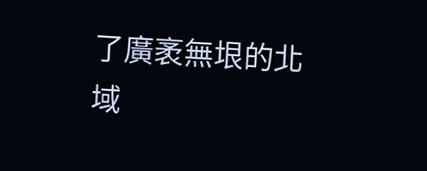了廣袤無垠的北域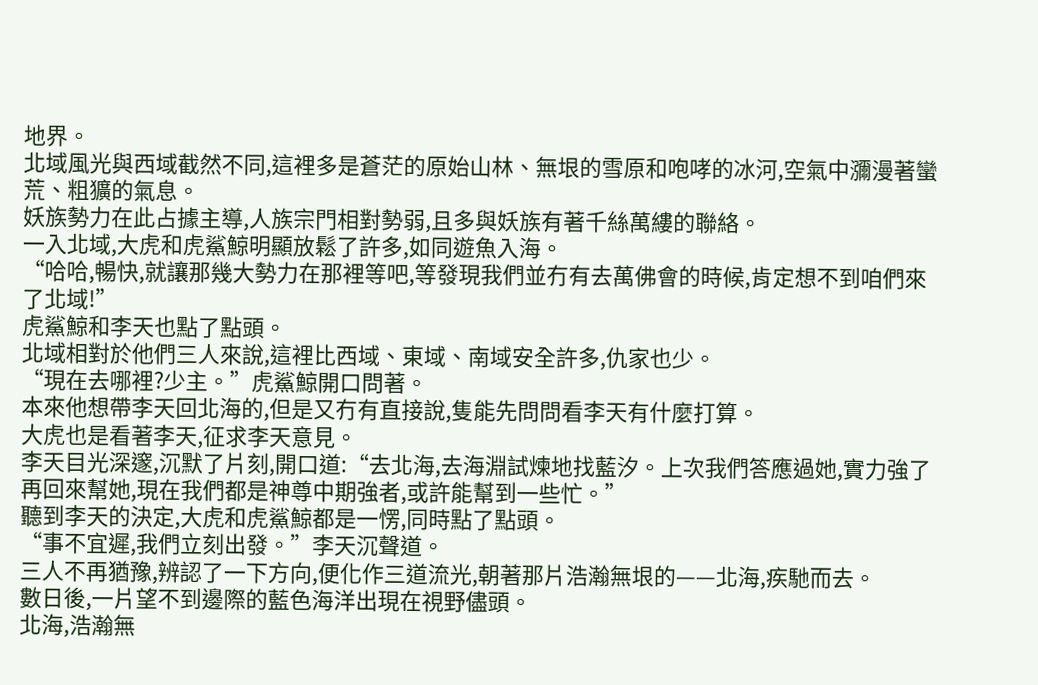地界。
北域風光與西域截然不同,這裡多是蒼茫的原始山林、無垠的雪原和咆哮的冰河,空氣中瀰漫著蠻荒、粗獷的氣息。
妖族勢力在此占據主導,人族宗門相對勢弱,且多與妖族有著千絲萬縷的聯絡。
一入北域,大虎和虎鯊鯨明顯放鬆了許多,如同遊魚入海。
“哈哈,暢快,就讓那幾大勢力在那裡等吧,等發現我們並冇有去萬佛會的時候,肯定想不到咱們來了北域!”
虎鯊鯨和李天也點了點頭。
北域相對於他們三人來說,這裡比西域、東域、南域安全許多,仇家也少。
“現在去哪裡?少主。”虎鯊鯨開口問著。
本來他想帶李天回北海的,但是又冇有直接說,隻能先問問看李天有什麼打算。
大虎也是看著李天,征求李天意見。
李天目光深邃,沉默了片刻,開口道:“去北海,去海淵試煉地找藍汐。上次我們答應過她,實力強了再回來幫她,現在我們都是神尊中期強者,或許能幫到一些忙。”
聽到李天的決定,大虎和虎鯊鯨都是一愣,同時點了點頭。
“事不宜遲,我們立刻出發。”李天沉聲道。
三人不再猶豫,辨認了一下方向,便化作三道流光,朝著那片浩瀚無垠的——北海,疾馳而去。
數日後,一片望不到邊際的藍色海洋出現在視野儘頭。
北海,浩瀚無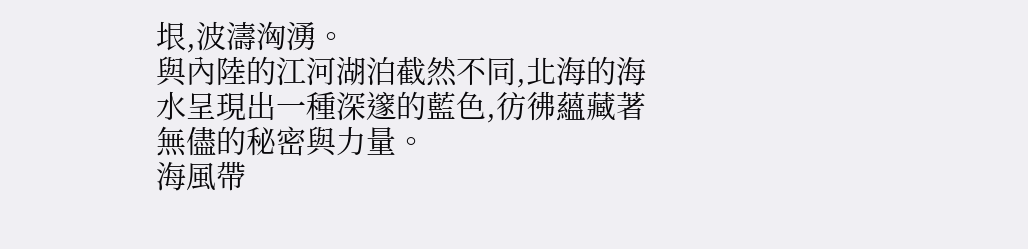垠,波濤洶湧。
與內陸的江河湖泊截然不同,北海的海水呈現出一種深邃的藍色,彷彿蘊藏著無儘的秘密與力量。
海風帶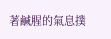著鹹腥的氣息撲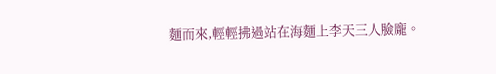麵而來,輕輕拂過站在海麵上李天三人臉龐。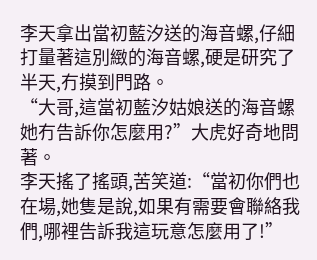李天拿出當初藍汐送的海音螺,仔細打量著這別緻的海音螺,硬是研究了半天,冇摸到門路。
“大哥,這當初藍汐姑娘送的海音螺她冇告訴你怎麼用?”大虎好奇地問著。
李天搖了搖頭,苦笑道:“當初你們也在場,她隻是說,如果有需要會聯絡我們,哪裡告訴我這玩意怎麼用了!”